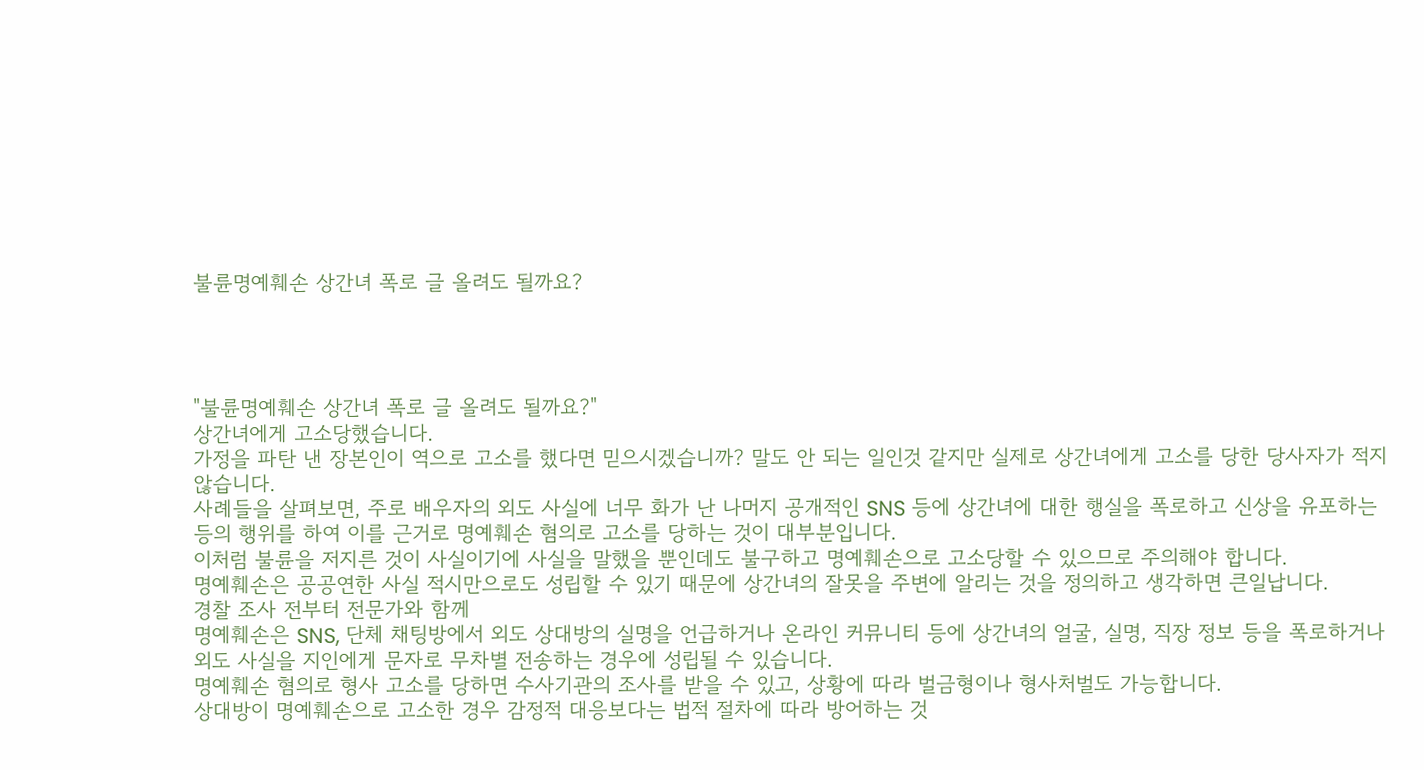불륜명예훼손 상간녀 폭로 글 올려도 될까요?




"불륜명예훼손 상간녀 폭로 글 올려도 될까요?"
상간녀에게 고소당했습니다.
가정을 파탄 낸 장본인이 역으로 고소를 했다면 믿으시겠습니까? 말도 안 되는 일인것 같지만 실제로 상간녀에게 고소를 당한 당사자가 적지 않습니다.
사례들을 살펴보면, 주로 배우자의 외도 사실에 너무 화가 난 나머지 공개적인 SNS 등에 상간녀에 대한 행실을 폭로하고 신상을 유포하는 등의 행위를 하여 이를 근거로 명예훼손 혐의로 고소를 당하는 것이 대부분입니다.
이처럼 불륜을 저지른 것이 사실이기에 사실을 말했을 뿐인데도 불구하고 명예훼손으로 고소당할 수 있으므로 주의해야 합니다.
명예훼손은 공공연한 사실 적시만으로도 성립할 수 있기 때문에 상간녀의 잘못을 주변에 알리는 것을 정의하고 생각하면 큰일납니다.
경찰 조사 전부터 전문가와 함께
명예훼손은 SNS, 단체 채팅방에서 외도 상대방의 실명을 언급하거나 온라인 커뮤니티 등에 상간녀의 얼굴, 실명, 직장 정보 등을 폭로하거나 외도 사실을 지인에게 문자로 무차별 전송하는 경우에 성립될 수 있습니다.
명예훼손 혐의로 형사 고소를 당하면 수사기관의 조사를 받을 수 있고, 상황에 따라 벌금형이나 형사처벌도 가능합니다.
상대방이 명예훼손으로 고소한 경우 감정적 대응보다는 법적 절차에 따라 방어하는 것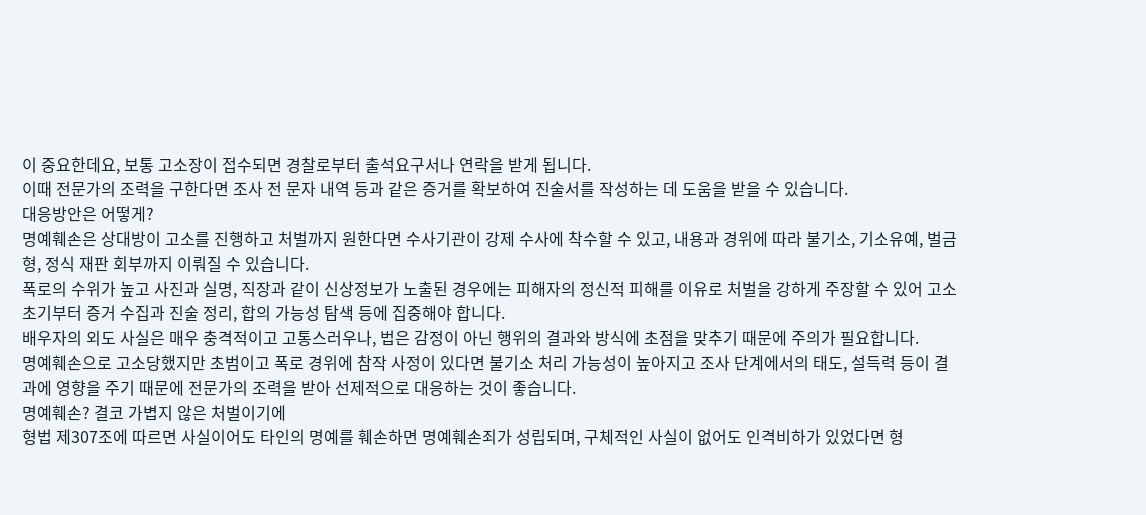이 중요한데요, 보통 고소장이 접수되면 경찰로부터 출석요구서나 연락을 받게 됩니다.
이때 전문가의 조력을 구한다면 조사 전 문자 내역 등과 같은 증거를 확보하여 진술서를 작성하는 데 도움을 받을 수 있습니다.
대응방안은 어떻게?
명예훼손은 상대방이 고소를 진행하고 처벌까지 원한다면 수사기관이 강제 수사에 착수할 수 있고, 내용과 경위에 따라 불기소, 기소유예, 벌금형, 정식 재판 회부까지 이뤄질 수 있습니다.
폭로의 수위가 높고 사진과 실명, 직장과 같이 신상정보가 노출된 경우에는 피해자의 정신적 피해를 이유로 처벌을 강하게 주장할 수 있어 고소 초기부터 증거 수집과 진술 정리, 합의 가능성 탐색 등에 집중해야 합니다.
배우자의 외도 사실은 매우 충격적이고 고통스러우나, 법은 감정이 아닌 행위의 결과와 방식에 초점을 맞추기 때문에 주의가 필요합니다.
명예훼손으로 고소당했지만 초범이고 폭로 경위에 참작 사정이 있다면 불기소 처리 가능성이 높아지고 조사 단계에서의 태도, 설득력 등이 결과에 영향을 주기 때문에 전문가의 조력을 받아 선제적으로 대응하는 것이 좋습니다.
명예훼손? 결코 가볍지 않은 처벌이기에
형법 제307조에 따르면 사실이어도 타인의 명예를 훼손하면 명예훼손죄가 성립되며, 구체적인 사실이 없어도 인격비하가 있었다면 형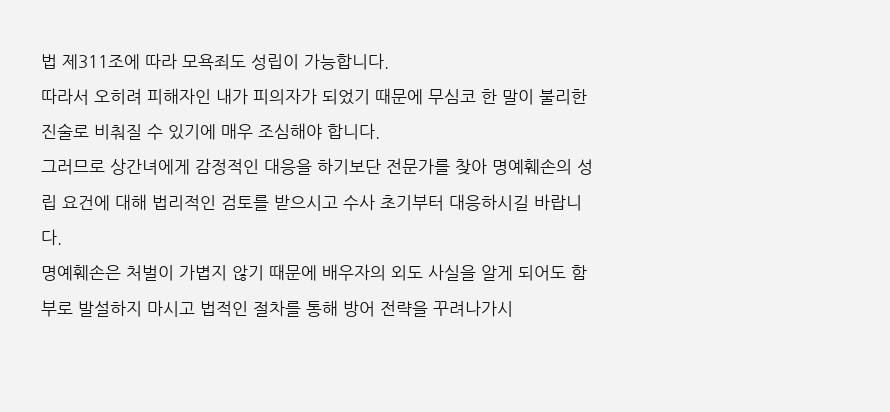법 제311조에 따라 모욕죄도 성립이 가능합니다.
따라서 오히려 피해자인 내가 피의자가 되었기 때문에 무심코 한 말이 불리한 진술로 비춰질 수 있기에 매우 조심해야 합니다.
그러므로 상간녀에게 감정적인 대응을 하기보단 전문가를 찾아 명예훼손의 성립 요건에 대해 법리적인 검토를 받으시고 수사 초기부터 대응하시길 바랍니다.
명예훼손은 처벌이 가볍지 않기 때문에 배우자의 외도 사실을 알게 되어도 함부로 발설하지 마시고 법적인 절차를 통해 방어 전략을 꾸려나가시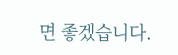면 좋겠습니다.